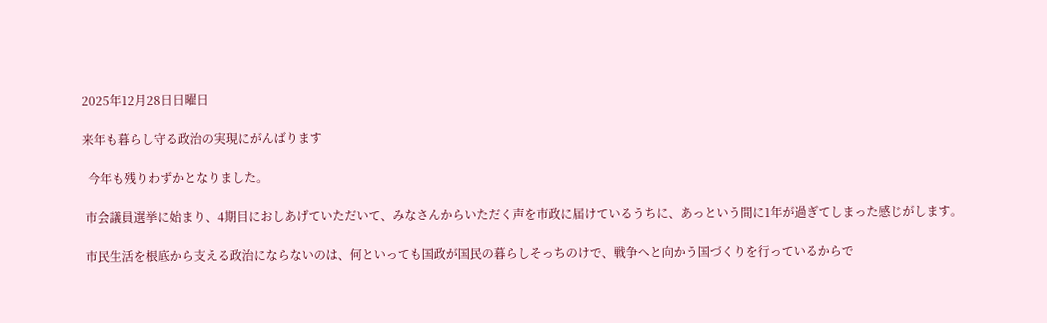2025年12月28日日曜日

来年も暮らし守る政治の実現にがんばります

  今年も残りわずかとなりました。

 市会議員選挙に始まり、4期目におしあげていただいて、みなさんからいただく声を市政に届けているうちに、あっという間に1年が過ぎてしまった感じがします。

 市民生活を根底から支える政治にならないのは、何といっても国政が国民の暮らしそっちのけで、戦争へと向かう国づくりを行っているからで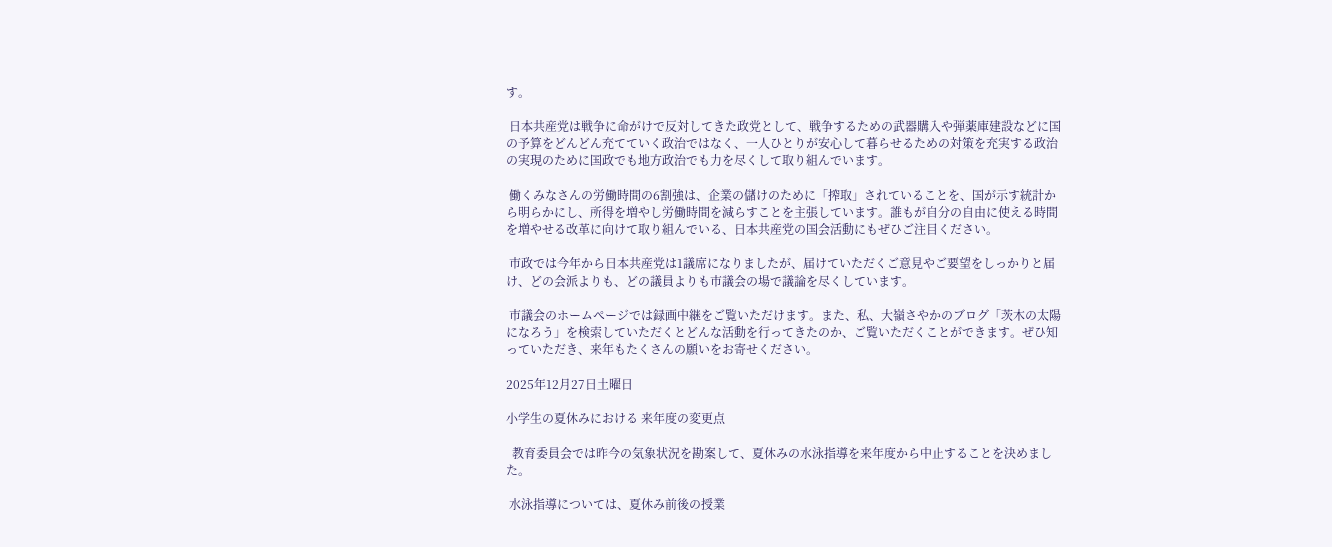す。

 日本共産党は戦争に命がけで反対してきた政党として、戦争するための武器購入や弾薬庫建設などに国の予算をどんどん充てていく政治ではなく、一人ひとりが安心して暮らせるための対策を充実する政治の実現のために国政でも地方政治でも力を尽くして取り組んでいます。

 働くみなさんの労働時間の6割強は、企業の儲けのために「搾取」されていることを、国が示す統計から明らかにし、所得を増やし労働時間を減らすことを主張しています。誰もが自分の自由に使える時間を増やせる改革に向けて取り組んでいる、日本共産党の国会活動にもぜひご注目ください。

 市政では今年から日本共産党は1議席になりましたが、届けていただくご意見やご要望をしっかりと届け、どの会派よりも、どの議員よりも市議会の場で議論を尽くしています。

 市議会のホームぺージでは録画中継をご覧いただけます。また、私、大嶺さやかのブログ「茨木の太陽になろう」を検索していただくとどんな活動を行ってきたのか、ご覧いただくことができます。ぜひ知っていただき、来年もたくさんの願いをお寄せください。

2025年12月27日土曜日

小学生の夏休みにおける 来年度の変更点

  教育委員会では昨今の気象状況を勘案して、夏休みの水泳指導を来年度から中止することを決めました。

 水泳指導については、夏休み前後の授業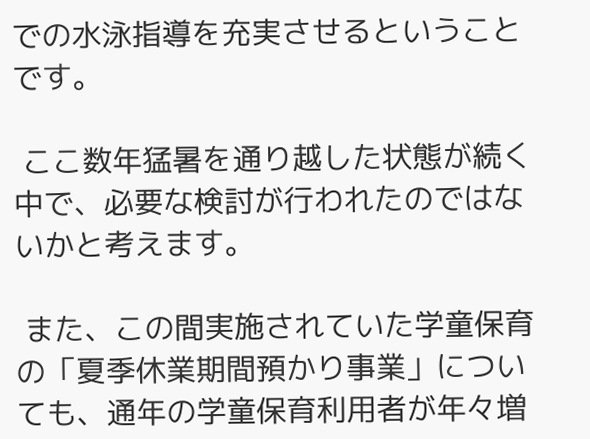での水泳指導を充実させるということです。

 ここ数年猛暑を通り越した状態が続く中で、必要な検討が行われたのではないかと考えます。

 また、この間実施されていた学童保育の「夏季休業期間預かり事業」についても、通年の学童保育利用者が年々増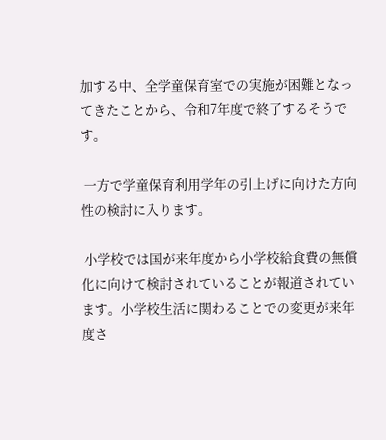加する中、全学童保育室での実施が困難となってきたことから、令和7年度で終了するそうです。

 一方で学童保育利用学年の引上げに向けた方向性の検討に入ります。

 小学校では国が来年度から小学校給食費の無償化に向けて検討されていることが報道されています。小学校生活に関わることでの変更が来年度さ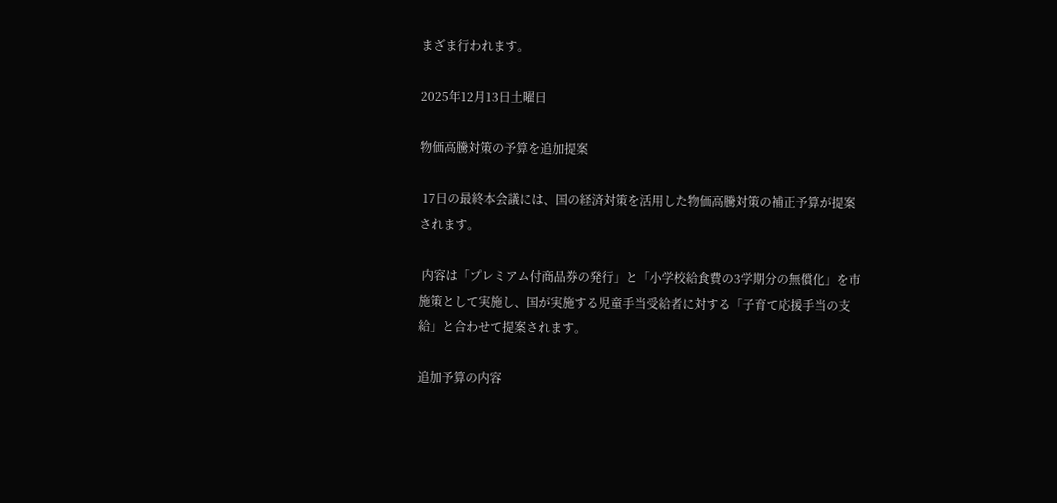まざま行われます。

2025年12月13日土曜日

物価高騰対策の予算を追加提案

 17日の最終本会議には、国の経済対策を活用した物価高騰対策の補正予算が提案されます。

 内容は「プレミアム付商品券の発行」と「小学校給食費の3学期分の無償化」を市施策として実施し、国が実施する児童手当受給者に対する「子育て応援手当の支給」と合わせて提案されます。

追加予算の内容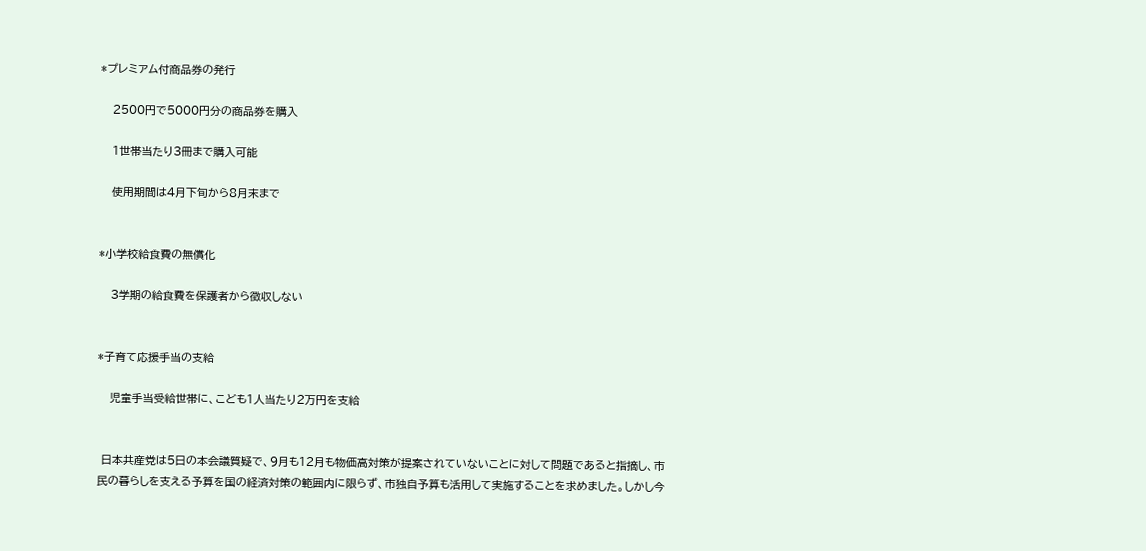*プレミアム付商品券の発行

   2500円で5000円分の商品券を購入

   1世帯当たり3冊まで購入可能

   使用期間は4月下旬から8月末まで


*小学校給食費の無償化

   3学期の給食費を保護者から徴収しない


*子育て応援手当の支給

   児童手当受給世帯に、こども1人当たり2万円を支給


 日本共産党は5日の本会議質疑で、9月も12月も物価高対策が提案されていないことに対して問題であると指摘し、市民の暮らしを支える予算を国の経済対策の範囲内に限らず、市独自予算も活用して実施することを求めました。しかし今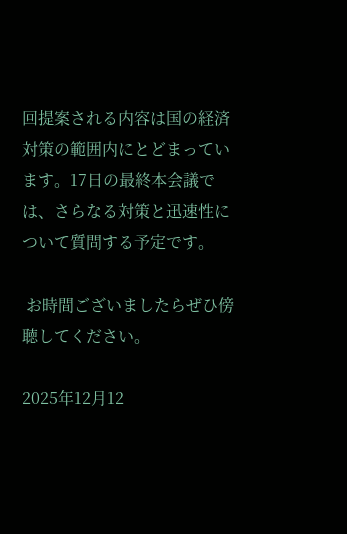回提案される内容は国の経済対策の範囲内にとどまっています。17日の最終本会議では、さらなる対策と迅速性について質問する予定です。

 お時間ございましたらぜひ傍聴してください。

2025年12月12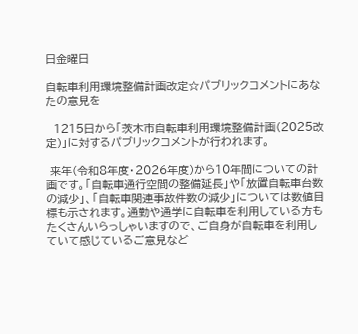日金曜日

自転車利用環境整備計画改定☆パブリックコメントにあなたの意見を

  1215日から「茨木市自転車利用環境整備計画(2025改定)」に対するパブリックコメントが行われます。

 来年(令和8年度・2026年度)から10年間についての計画です。「自転車通行空間の整備延長」や「放置自転車台数の減少」、「自転車関連事故件数の減少」については数値目標も示されます。通勤や通学に自転車を利用している方もたくさんいらっしゃいますので、ご自身が自転車を利用していて感じているご意見など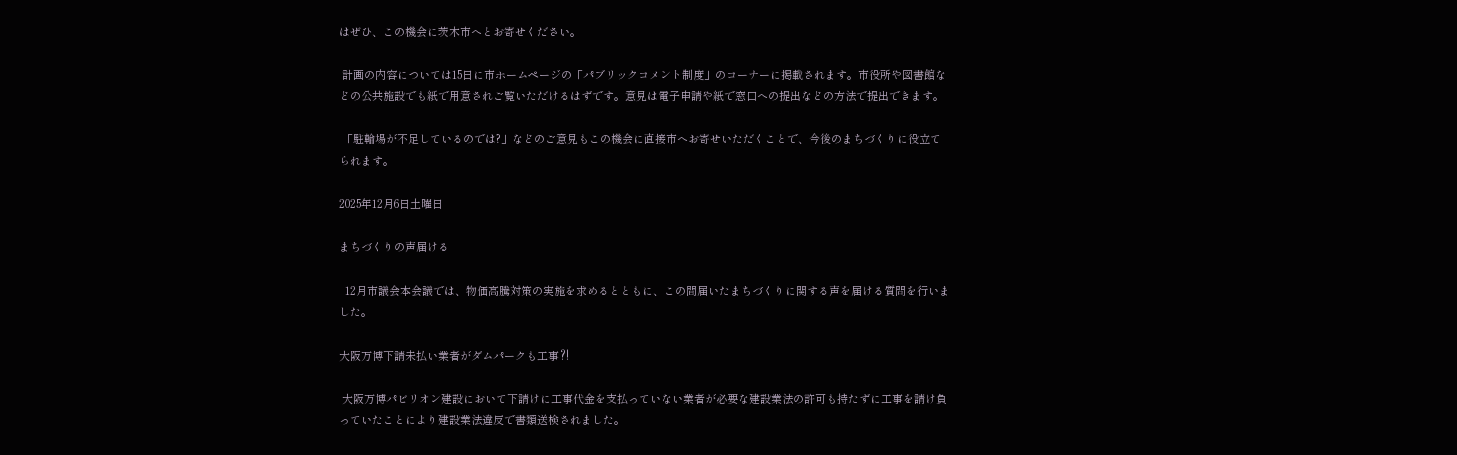はぜひ、この機会に茨木市へとお寄せください。

 計画の内容については15日に市ホームページの「パブリックコメント制度」のコーナーに掲載されます。市役所や図書館などの公共施設でも紙で用意されご覧いただけるはずです。意見は電子申請や紙で窓口への提出などの方法で提出できます。

 「駐輪場が不足しているのでは?」などのご意見もこの機会に直接市へお寄せいただくことで、今後のまちづくりに役立てられます。

2025年12月6日土曜日

まちづくりの声届ける

  12月市議会本会議では、物価高騰対策の実施を求めるとともに、この間届いたまちづくりに関する声を届ける質問を行いました。

大阪万博下請未払い業者がダムパークも工事⁈

 大阪万博パビリオン建設において下請けに工事代金を支払っていない業者が必要な建設業法の許可も持たずに工事を請け負っていたことにより建設業法違反で書類送検されました。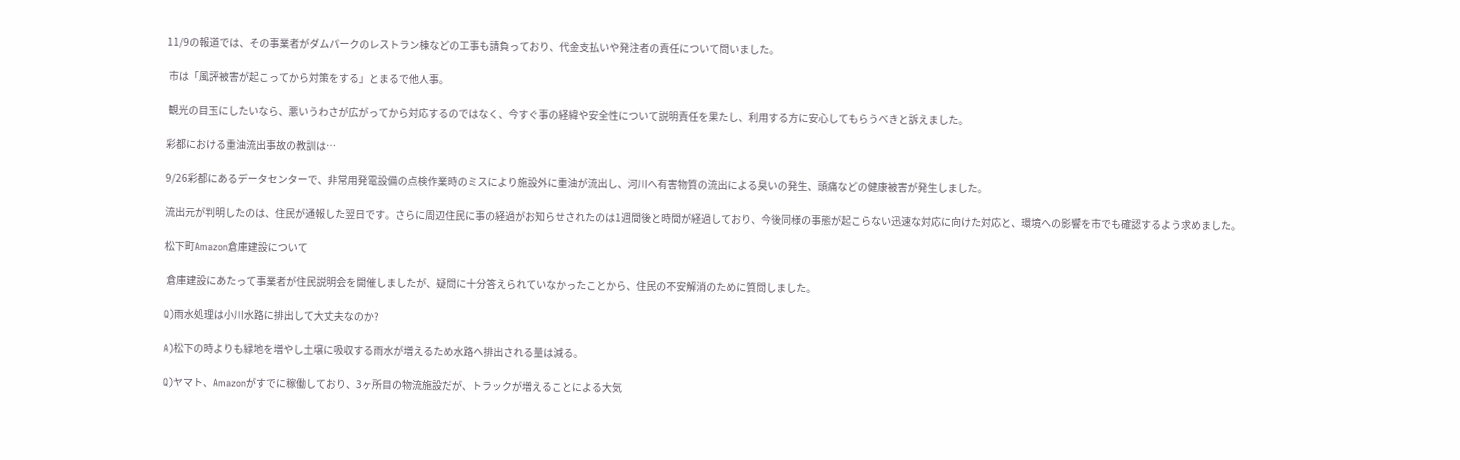11/9の報道では、その事業者がダムパークのレストラン棟などの工事も請負っており、代金支払いや発注者の責任について問いました。

 市は「風評被害が起こってから対策をする」とまるで他人事。

 観光の目玉にしたいなら、悪いうわさが広がってから対応するのではなく、今すぐ事の経緯や安全性について説明責任を果たし、利用する方に安心してもらうべきと訴えました。

彩都における重油流出事故の教訓は…

9/26彩都にあるデータセンターで、非常用発電設備の点検作業時のミスにより施設外に重油が流出し、河川へ有害物質の流出による臭いの発生、頭痛などの健康被害が発生しました。

流出元が判明したのは、住民が通報した翌日です。さらに周辺住民に事の経過がお知らせされたのは1週間後と時間が経過しており、今後同様の事態が起こらない迅速な対応に向けた対応と、環境への影響を市でも確認するよう求めました。

松下町Amazon倉庫建設について

 倉庫建設にあたって事業者が住民説明会を開催しましたが、疑問に十分答えられていなかったことから、住民の不安解消のために質問しました。

Q)雨水処理は小川水路に排出して大丈夫なのか?

A)松下の時よりも緑地を増やし土壌に吸収する雨水が増えるため水路へ排出される量は減る。

Q)ヤマト、Amazonがすでに稼働しており、3ヶ所目の物流施設だが、トラックが増えることによる大気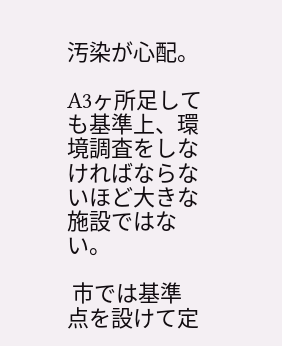汚染が心配。

A3ヶ所足しても基準上、環境調査をしなければならないほど大きな施設ではない。

 市では基準点を設けて定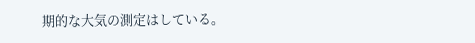期的な大気の測定はしている。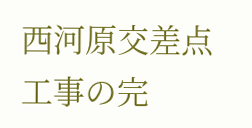西河原交差点工事の完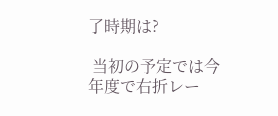了時期は?

 当初の予定では今年度で右折レー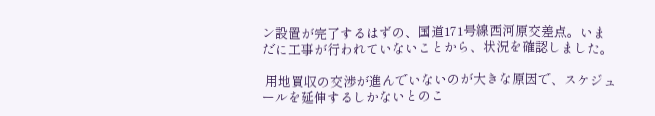ン設置が完了するはずの、国道171号線西河原交差点。いまだに工事が行われていないことから、状況を確認しました。

 用地買収の交渉が進んでいないのが大きな原因で、スケジュールを延伸するしかないとのこ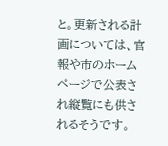と。更新される計画については、官報や市のホームページで公表され縦覧にも供されるそうです。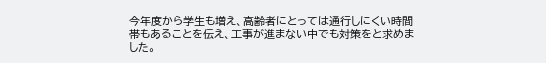今年度から学生も増え、高齢者にとっては通行しにくい時間帯もあることを伝え、工事が進まない中でも対策をと求めました。